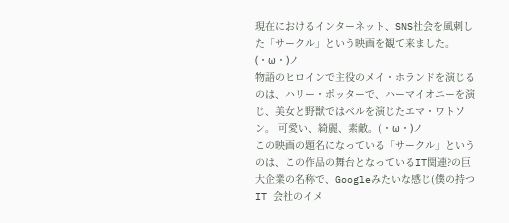現在におけるインターネット、SNS社会を風刺した「サークル」という映画を観て来ました。(・ω・)ノ
物語のヒロインで主役のメイ・ホランドを演じるのは、ハリー・ポッターで、ハーマイオニーを演じ、美女と野獣ではベルを演じたエマ・ワトソン。 可愛い、綺麗、素敵。(・ω・)ノ
この映画の題名になっている「サークル」というのは、この作品の舞台となっているIT関連?の巨大企業の名称で、Googleみたいな感じ(僕の持つ IT 会社のイメ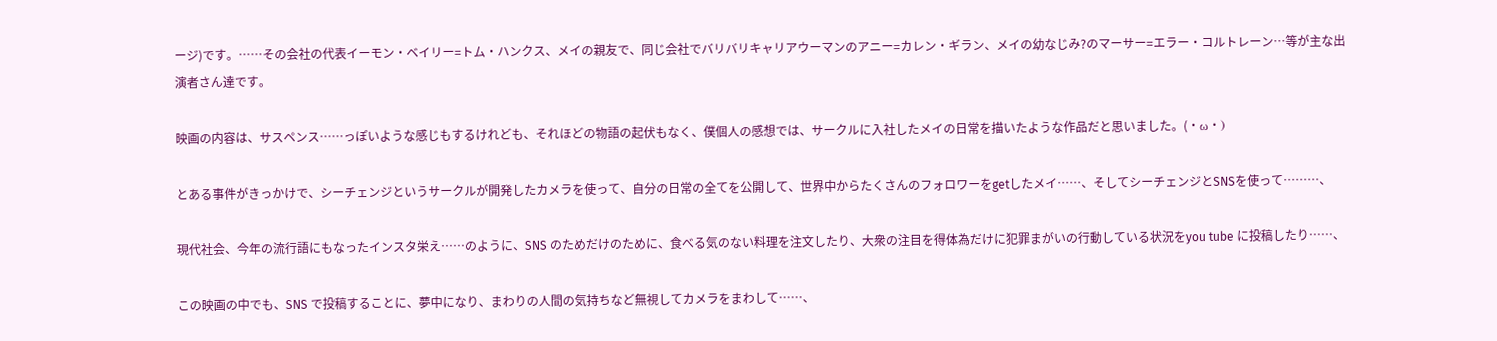ージ)です。……その会社の代表イーモン・ベイリー=トム・ハンクス、メイの親友で、同じ会社でバリバリキャリアウーマンのアニー=カレン・ギラン、メイの幼なじみ?のマーサー=エラー・コルトレーン…等が主な出演者さん達です。

映画の内容は、サスペンス……っぽいような感じもするけれども、それほどの物語の起伏もなく、僕個人の感想では、サークルに入社したメイの日常を描いたような作品だと思いました。(・ω・)

とある事件がきっかけで、シーチェンジというサークルが開発したカメラを使って、自分の日常の全てを公開して、世界中からたくさんのフォロワーをgetしたメイ……、そしてシーチェンジとSNSを使って………、

現代社会、今年の流行語にもなったインスタ栄え……のように、SNS のためだけのために、食べる気のない料理を注文したり、大衆の注目を得体為だけに犯罪まがいの行動している状況をyou tube に投稿したり……、

この映画の中でも、SNS で投稿することに、夢中になり、まわりの人間の気持ちなど無視してカメラをまわして……、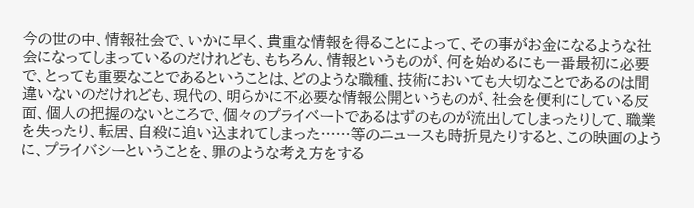今の世の中、情報社会で、いかに早く、貴重な情報を得ることによって、その事がお金になるような社会になってしまっているのだけれども、もちろん、情報というものが、何を始めるにも一番最初に必要で、とっても重要なことであるということは、どのような職種、技術においても大切なことであるのは間違いないのだけれども、現代の、明らかに不必要な情報公開というものが、社会を便利にしている反面、個人の把握のないところで、個々のプライベートであるはずのものが流出してしまったりして、職業を失ったり、転居、自殺に追い込まれてしまった……等のニュースも時折見たりすると、この映画のように、プライバシーということを、罪のような考え方をする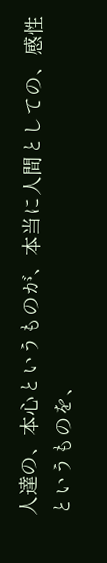人達の、本心というものが、本当に人間としての、感性というものを、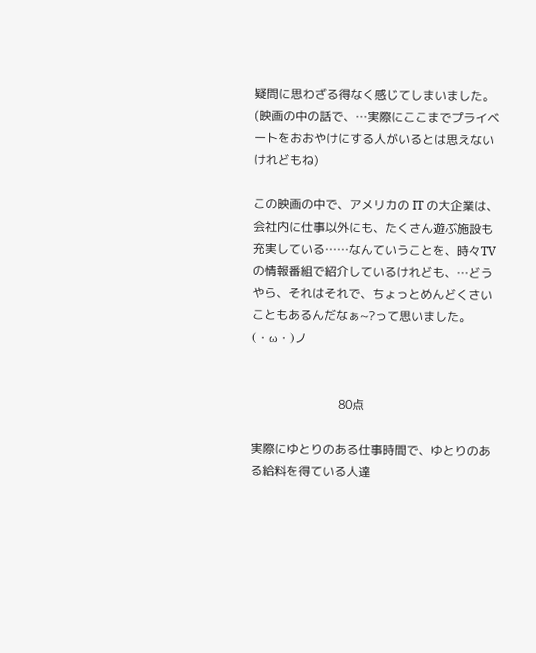疑問に思わざる得なく感じてしまいました。(映画の中の話で、…実際にここまでプライベートをおおやけにする人がいるとは思えないけれどもね)

この映画の中で、アメリカの IT の大企業は、会社内に仕事以外にも、たくさん遊ぶ施設も充実している……なんていうことを、時々TVの情報番組で紹介しているけれども、…どうやら、それはそれで、ちょっとめんどくさいこともあるんだなぁ~?って思いました。(・ω・)ノ


                             80点

実際にゆとりのある仕事時間で、ゆとりのある給料を得ている人達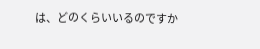は、どのくらいいるのですか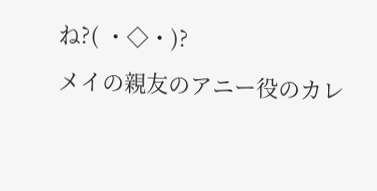ね?( ・◇・)?
メイの親友のアニー役のカレ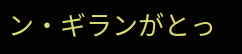ン・ギランがとっ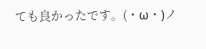ても良かったです。(・ω・)ノ